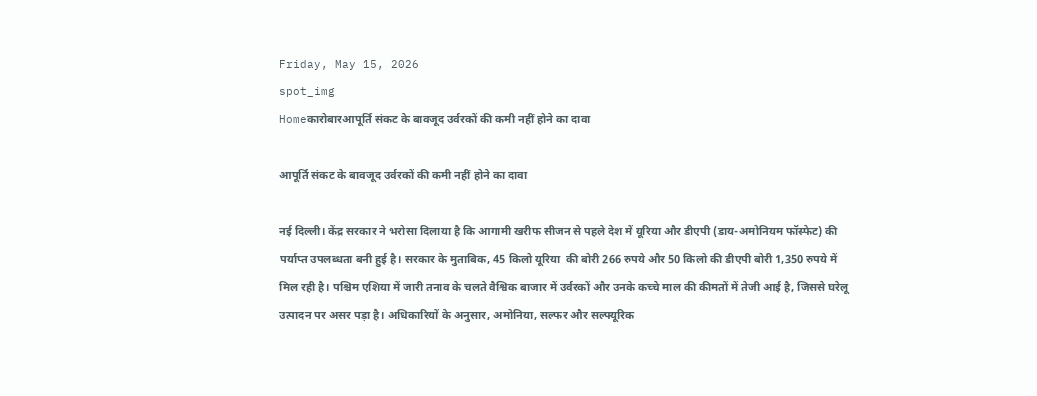Friday, May 15, 2026
spot_img
Homeकारोबारआपूर्ति संकट के बावजूद उर्वरकों की कमी नहीं होने का दावा

आपूर्ति संकट के बावजूद उर्वरकों की कमी नहीं होने का दावा

नई दिल्ली। केंद्र सरकार ने भरोसा दिलाया है कि आगामी खरीफ सीजन से पहले देश में यूरिया और डीएपी (डाय-अमोनियम फॉस्फेट) की पर्याप्त उपलब्धता बनी हुई है। सरकार के मुताबिक, 45 किलो यूरिया  की बोरी 266 रुपये और 50 किलो की डीएपी बोरी 1,350 रुपये में मिल रही है। पश्चिम एशिया में जारी तनाव के चलते वैश्विक बाजार में उर्वरकों और उनके कच्चे माल की कीमतों में तेजी आई है, जिससे घरेलू उत्पादन पर असर पड़ा है। अधिकारियों के अनुसार, अमोनिया, सल्फर और सल्फ्यूरिक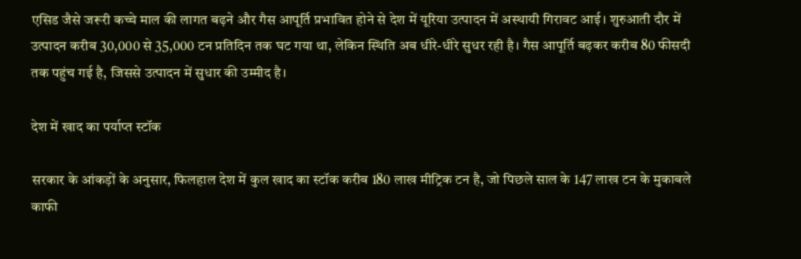एसिड जैसे जरूरी कच्चे माल की लागत बढ़ने और गैस आपूर्ति प्रभावित होने से देश में यूरिया उत्पादन में अस्थायी गिरावट आई। शुरुआती दौर में उत्पादन करीब 30,000 से 35,000 टन प्रतिदिन तक घट गया था, लेकिन स्थिति अब धीरे-धीरे सुधर रही है। गैस आपूर्ति बढ़कर करीब 80 फीसदी तक पहुंच गई है, जिससे उत्पादन में सुधार की उम्मीद है।

देश में खाद का पर्याप्त स्टॉक

सरकार के आंकड़ों के अनुसार, फिलहाल देश में कुल खाद का स्टॉक करीब 180 लाख मीट्रिक टन है, जो पिछले साल के 147 लाख टन के मुकाबले काफी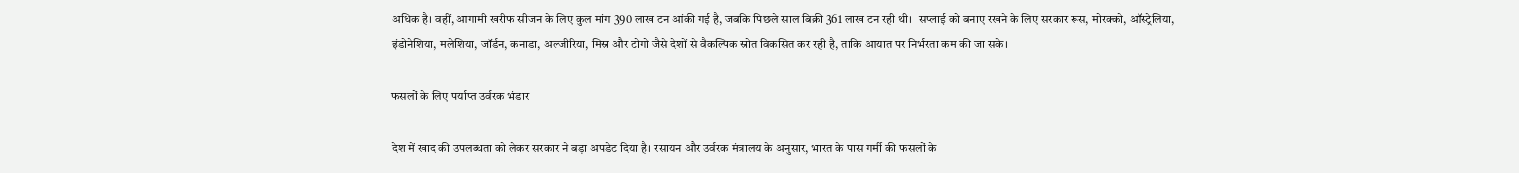अधिक है। वहीं, आगामी खरीफ सीजन के लिए कुल मांग 390 लाख टन आंकी गई है, जबकि पिछले साल बिक्री 361 लाख टन रही थी।  सप्लाई को बनाए रखने के लिए सरकार रूस, मोरक्को, ऑस्ट्रेलिया, इंडोनेशिया, मलेशिया, जॉर्डन, कनाडा, अल्जीरिया, मिस्र और टोगो जैसे देशों से वैकल्पिक स्रोत विकसित कर रही है, ताकि आयात पर निर्भरता कम की जा सके।

फसलों के लिए पर्याप्त उर्वरक भंडार

देश में खाद की उपलब्धता को लेकर सरकार ने बड़ा अपडेट दिया है। रसायन और उर्वरक मंत्रालय के अनुसार, भारत के पास गर्मी की फसलों के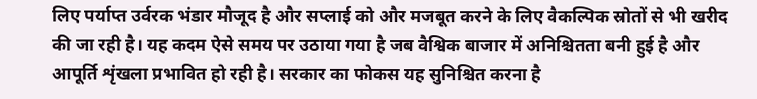लिए पर्याप्त उर्वरक भंडार मौजूद है और सप्लाई को और मजबूत करने के लिए वैकल्पिक स्रोतों से भी खरीद की जा रही है। यह कदम ऐसे समय पर उठाया गया है जब वैश्विक बाजार में अनिश्चितता बनी हुई है और आपूर्ति शृंखला प्रभावित हो रही है। सरकार का फोकस यह सुनिश्चित करना है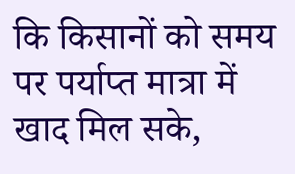कि किसानों को समय पर पर्याप्त मात्रा में खाद मिल सके,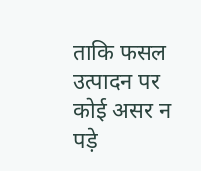ताकि फसल उत्पादन पर कोई असर न पड़े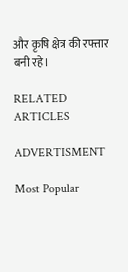और कृषि क्षेत्र की रफ्तार बनी रहे।

RELATED ARTICLES

ADVERTISMENT

Most Popular